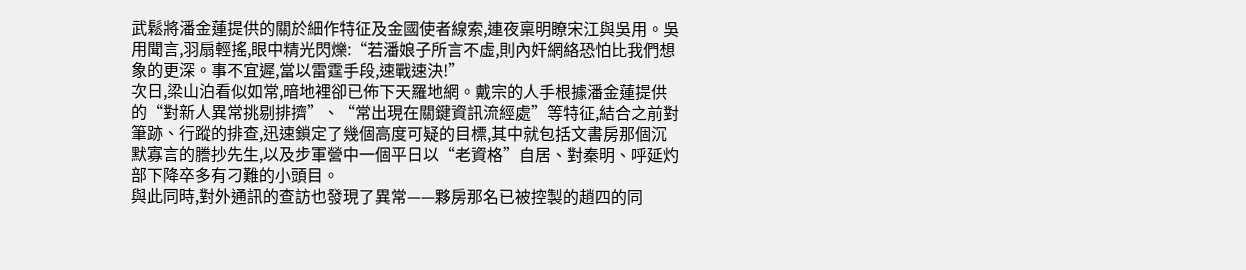武鬆將潘金蓮提供的關於細作特征及金國使者線索,連夜稟明瞭宋江與吳用。吳用聞言,羽扇輕搖,眼中精光閃爍:“若潘娘子所言不虛,則內奸網絡恐怕比我們想象的更深。事不宜遲,當以雷霆手段,速戰速決!”
次日,梁山泊看似如常,暗地裡卻已佈下天羅地網。戴宗的人手根據潘金蓮提供的“對新人異常挑剔排擠”、“常出現在關鍵資訊流經處”等特征,結合之前對筆跡、行蹤的排查,迅速鎖定了幾個高度可疑的目標,其中就包括文書房那個沉默寡言的謄抄先生,以及步軍營中一個平日以“老資格”自居、對秦明、呼延灼部下降卒多有刁難的小頭目。
與此同時,對外通訊的查訪也發現了異常——夥房那名已被控製的趙四的同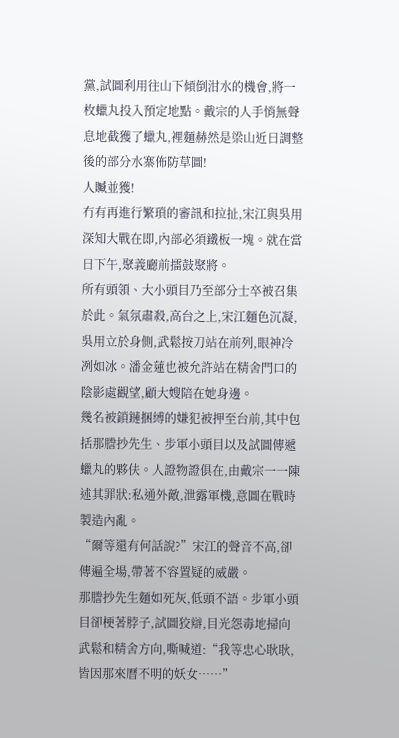黨,試圖利用往山下傾倒泔水的機會,將一枚蠟丸投入預定地點。戴宗的人手悄無聲息地截獲了蠟丸,裡麵赫然是梁山近日調整後的部分水寨佈防草圖!
人贓並獲!
冇有再進行繁瑣的審訊和拉扯,宋江與吳用深知大戰在即,內部必須鐵板一塊。就在當日下午,聚義廳前擂鼓聚將。
所有頭領、大小頭目乃至部分士卒被召集於此。氣氛肅殺,高台之上,宋江麵色沉凝,吳用立於身側,武鬆按刀站在前列,眼神冷冽如冰。潘金蓮也被允許站在精舍門口的陰影處觀望,顧大嫂陪在她身邊。
幾名被鎖鏈捆縛的嫌犯被押至台前,其中包括那謄抄先生、步軍小頭目以及試圖傳遞蠟丸的夥伕。人證物證俱在,由戴宗一一陳述其罪狀:私通外敵,泄露軍機,意圖在戰時製造內亂。
“爾等還有何話說?”宋江的聲音不高,卻傳遍全場,帶著不容置疑的威嚴。
那謄抄先生麵如死灰,低頭不語。步軍小頭目卻梗著脖子,試圖狡辯,目光怨毒地掃向武鬆和精舍方向,嘶喊道:“我等忠心耿耿,皆因那來曆不明的妖女……”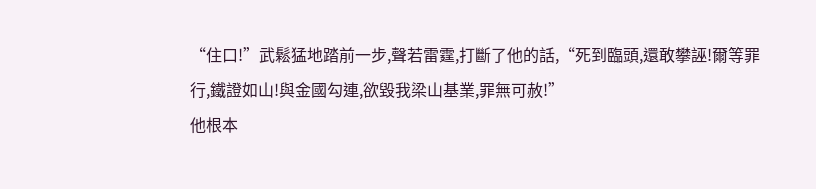“住口!”武鬆猛地踏前一步,聲若雷霆,打斷了他的話,“死到臨頭,還敢攀誣!爾等罪行,鐵證如山!與金國勾連,欲毀我梁山基業,罪無可赦!”
他根本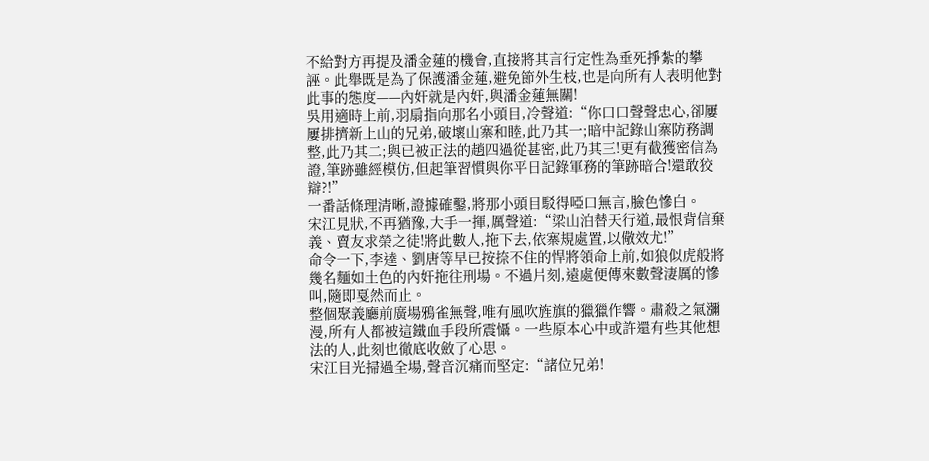不給對方再提及潘金蓮的機會,直接將其言行定性為垂死掙紮的攀誣。此舉既是為了保護潘金蓮,避免節外生枝,也是向所有人表明他對此事的態度——內奸就是內奸,與潘金蓮無關!
吳用適時上前,羽扇指向那名小頭目,冷聲道:“你口口聲聲忠心,卻屢屢排擠新上山的兄弟,破壞山寨和睦,此乃其一;暗中記錄山寨防務調整,此乃其二;與已被正法的趙四過從甚密,此乃其三!更有截獲密信為證,筆跡雖經模仿,但起筆習慣與你平日記錄軍務的筆跡暗合!還敢狡辯?!”
一番話條理清晰,證據確鑿,將那小頭目駁得啞口無言,臉色慘白。
宋江見狀,不再猶豫,大手一揮,厲聲道:“梁山泊替天行道,最恨背信棄義、賣友求榮之徒!將此數人,拖下去,依寨規處置,以儆效尤!”
命令一下,李逵、劉唐等早已按捺不住的悍將領命上前,如狼似虎般將幾名麵如土色的內奸拖往刑場。不過片刻,遠處便傳來數聲淒厲的慘叫,隨即戛然而止。
整個聚義廳前廣場鴉雀無聲,唯有風吹旌旗的獵獵作響。肅殺之氣瀰漫,所有人都被這鐵血手段所震懾。一些原本心中或許還有些其他想法的人,此刻也徹底收斂了心思。
宋江目光掃過全場,聲音沉痛而堅定:“諸位兄弟!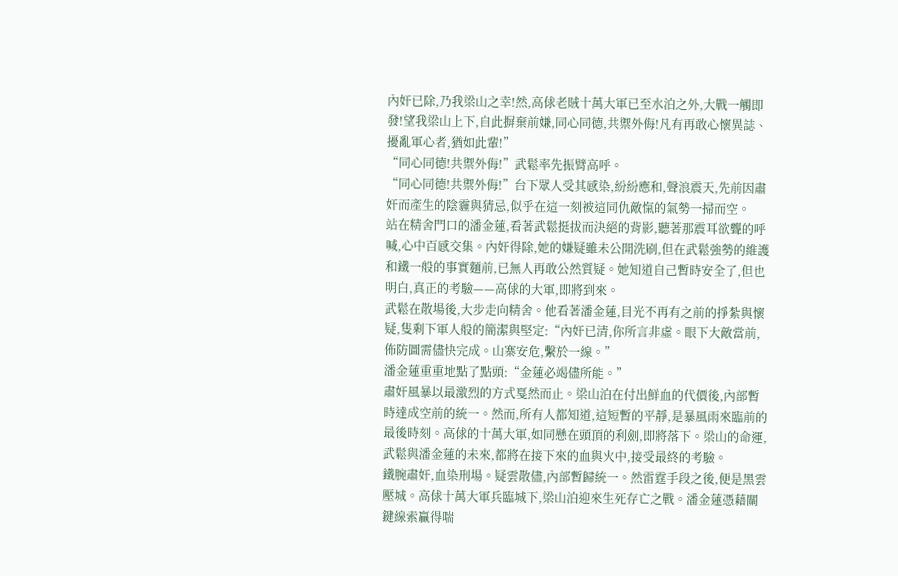內奸已除,乃我梁山之幸!然,高俅老賊十萬大軍已至水泊之外,大戰一觸即發!望我梁山上下,自此摒棄前嫌,同心同德,共禦外侮!凡有再敢心懷異誌、擾亂軍心者,猶如此輩!”
“同心同德!共禦外侮!”武鬆率先振臂高呼。
“同心同德!共禦外侮!”台下眾人受其感染,紛紛應和,聲浪震天,先前因肅奸而產生的陰霾與猜忌,似乎在這一刻被這同仇敵愾的氣勢一掃而空。
站在精舍門口的潘金蓮,看著武鬆挺拔而決絕的背影,聽著那震耳欲聾的呼喊,心中百感交集。內奸得除,她的嫌疑雖未公開洗刷,但在武鬆強勢的維護和鐵一般的事實麵前,已無人再敢公然質疑。她知道自己暫時安全了,但也明白,真正的考驗——高俅的大軍,即將到來。
武鬆在散場後,大步走向精舍。他看著潘金蓮,目光不再有之前的掙紮與懷疑,隻剩下軍人般的簡潔與堅定:“內奸已清,你所言非虛。眼下大敵當前,佈防圖需儘快完成。山寨安危,繫於一線。”
潘金蓮重重地點了點頭:“金蓮必竭儘所能。”
肅奸風暴以最激烈的方式戛然而止。梁山泊在付出鮮血的代價後,內部暫時達成空前的統一。然而,所有人都知道,這短暫的平靜,是暴風雨來臨前的最後時刻。高俅的十萬大軍,如同懸在頭頂的利劍,即將落下。梁山的命運,武鬆與潘金蓮的未來,都將在接下來的血與火中,接受最終的考驗。
鐵腕肅奸,血染刑場。疑雲散儘,內部暫歸統一。然雷霆手段之後,便是黑雲壓城。高俅十萬大軍兵臨城下,梁山泊迎來生死存亡之戰。潘金蓮憑藉關鍵線索贏得喘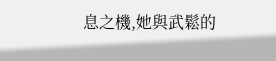息之機,她與武鬆的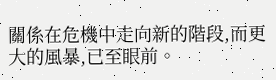關係在危機中走向新的階段,而更大的風暴,已至眼前。